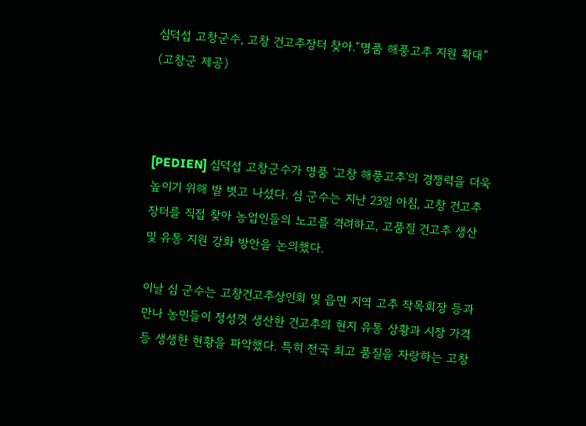심덕섭 고창군수, 고창 건고추장터 찾아.“명품 해풍고추 지원 확대” (고창군 제공)



[PEDIEN] 심덕섭 고창군수가 명품 '고창 해풍고추'의 경쟁력을 더욱 높이기 위해 발 벗고 나섰다. 심 군수는 지난 23일 아침, 고창 건고추 장터를 직접 찾아 농업인들의 노고를 격려하고, 고품질 건고추 생산 및 유통 지원 강화 방안을 논의했다.

이날 심 군수는 고창건고추상인회 및 읍면 지역 고추 작목회장 등과 만나 농민들이 정성껏 생산한 건고추의 현지 유통 상황과 시장 가격 등 생생한 현황을 파악했다. 특히 전국 최고 품질을 자랑하는 고창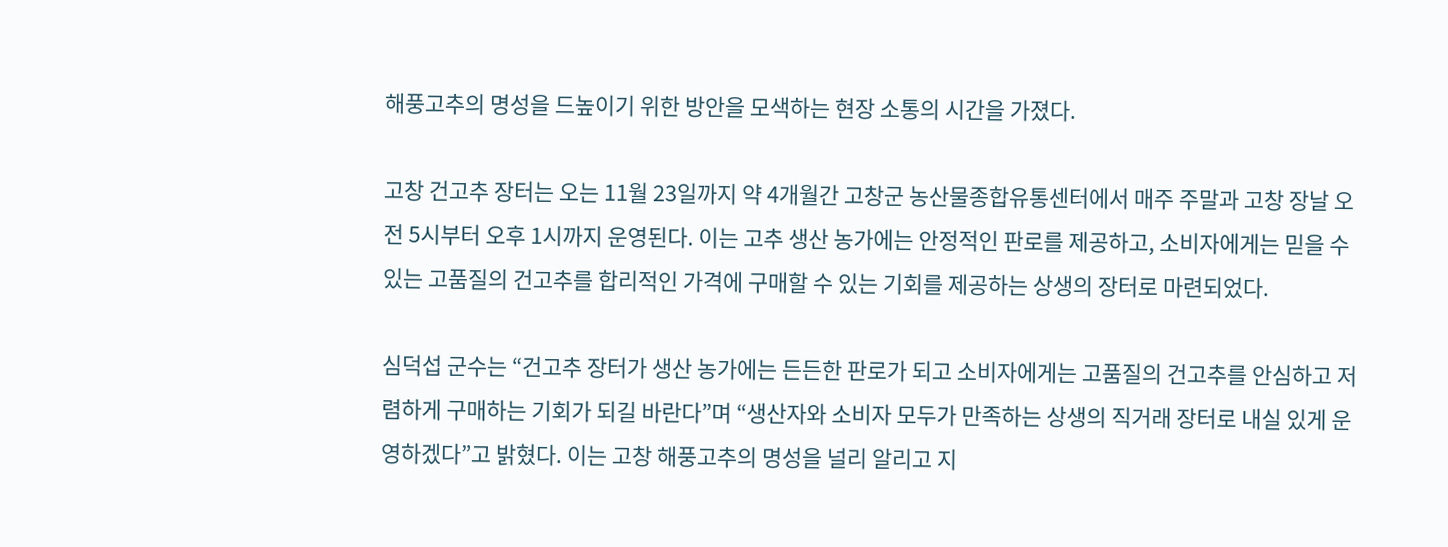해풍고추의 명성을 드높이기 위한 방안을 모색하는 현장 소통의 시간을 가졌다.

고창 건고추 장터는 오는 11월 23일까지 약 4개월간 고창군 농산물종합유통센터에서 매주 주말과 고창 장날 오전 5시부터 오후 1시까지 운영된다. 이는 고추 생산 농가에는 안정적인 판로를 제공하고, 소비자에게는 믿을 수 있는 고품질의 건고추를 합리적인 가격에 구매할 수 있는 기회를 제공하는 상생의 장터로 마련되었다.

심덕섭 군수는 “건고추 장터가 생산 농가에는 든든한 판로가 되고 소비자에게는 고품질의 건고추를 안심하고 저렴하게 구매하는 기회가 되길 바란다”며 “생산자와 소비자 모두가 만족하는 상생의 직거래 장터로 내실 있게 운영하겠다”고 밝혔다. 이는 고창 해풍고추의 명성을 널리 알리고 지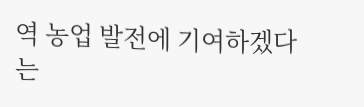역 농업 발전에 기여하겠다는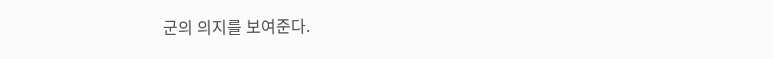군의 의지를 보여준다.